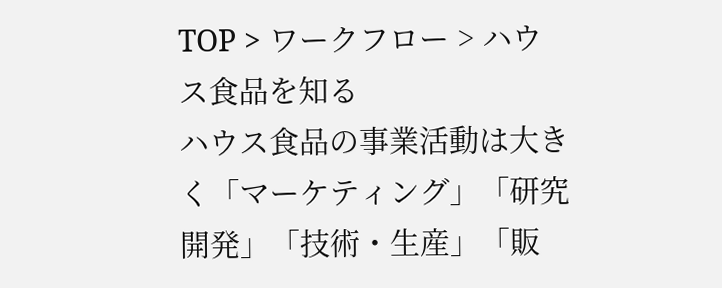TOP > ワークフロー > ハウス食品を知る
ハウス食品の事業活動は大きく「マーケティング」「研究開発」「技術・生産」「販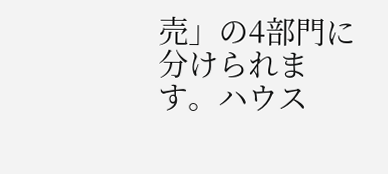売」の4部門に分けられます。ハウス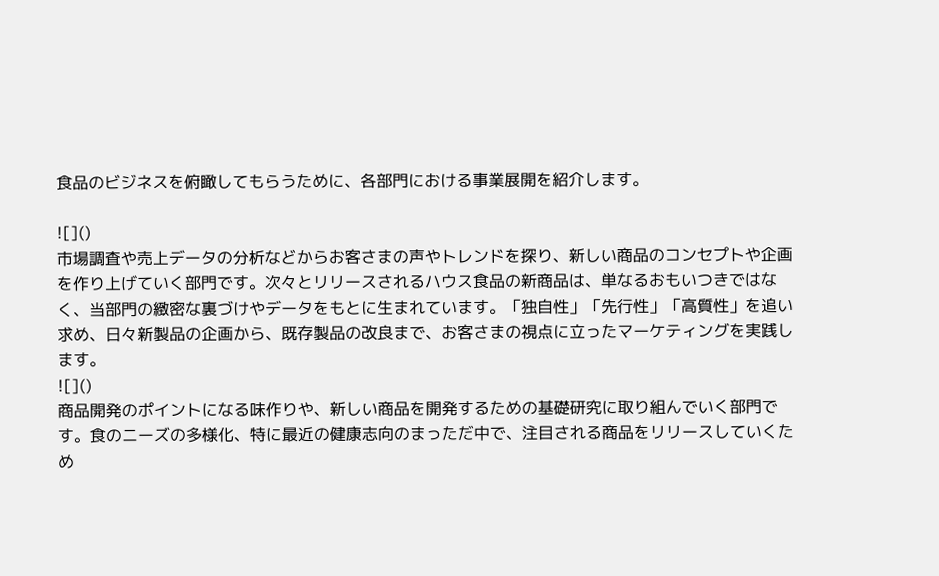食品のビジネスを俯瞰してもらうために、各部門における事業展開を紹介します。

![]()
市場調査や売上データの分析などからお客さまの声やトレンドを探り、新しい商品のコンセプトや企画を作り上げていく部門です。次々とリリースされるハウス食品の新商品は、単なるおもいつきではなく、当部門の緻密な裏づけやデータをもとに生まれています。「独自性」「先行性」「高質性」を追い求め、日々新製品の企画から、既存製品の改良まで、お客さまの視点に立ったマーケティングを実践します。
![]()
商品開発のポイントになる味作りや、新しい商品を開発するための基礎研究に取り組んでいく部門です。食のニーズの多様化、特に最近の健康志向のまっただ中で、注目される商品をリリースしていくため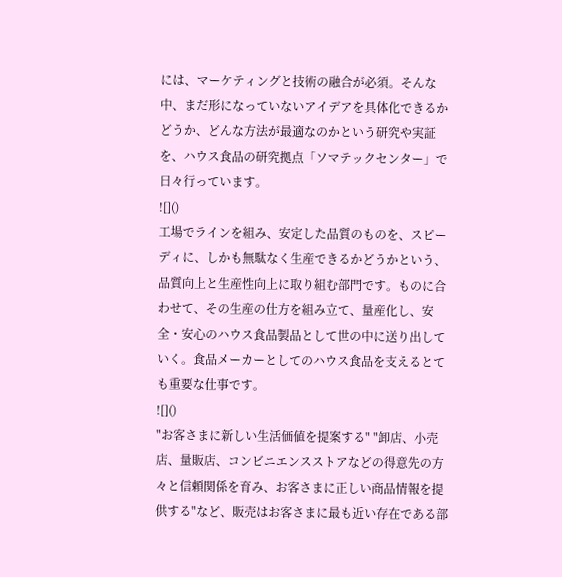には、マーケティングと技術の融合が必須。そんな中、まだ形になっていないアイデアを具体化できるかどうか、どんな方法が最適なのかという研究や実証を、ハウス食品の研究拠点「ソマテックセンター」で日々行っています。
![]()
工場でラインを組み、安定した品質のものを、スピーディに、しかも無駄なく生産できるかどうかという、品質向上と生産性向上に取り組む部門です。ものに合わせて、その生産の仕方を組み立て、量産化し、安全・安心のハウス食品製品として世の中に送り出していく。食品メーカーとしてのハウス食品を支えるとても重要な仕事です。
![]()
"お客さまに新しい生活価値を提案する" "卸店、小売店、量販店、コンビニエンスストアなどの得意先の方々と信頼関係を育み、お客さまに正しい商品情報を提供する"など、販売はお客さまに最も近い存在である部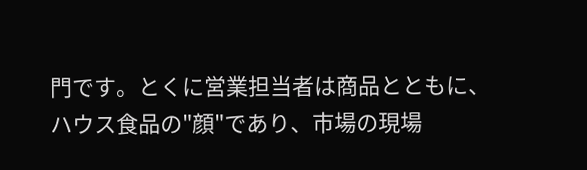門です。とくに営業担当者は商品とともに、ハウス食品の"顔"であり、市場の現場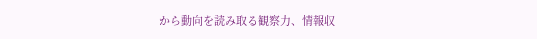から動向を読み取る観察力、情報収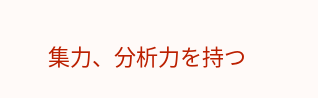集力、分析力を持つ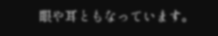眼や耳ともなっています。